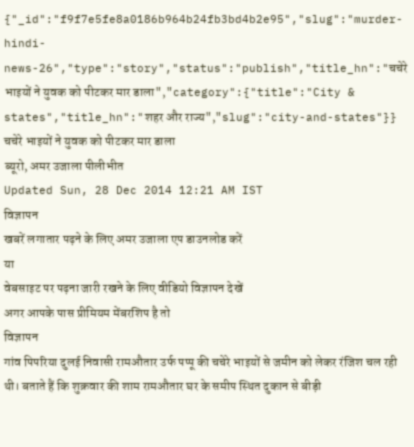{"_id":"f9f7e5fe8a0186b964b24fb3bd4b2e95","slug":"murder-hindi-news-26","type":"story","status":"publish","title_hn":"चचेरे भाइयों ने युवक को पीटकर मार डाला","category":{"title":"City & states","title_hn":"शहर और राज्य","slug":"city-and-states"}}
चचेरे भाइयों ने युवक को पीटकर मार डाला
ब्यूरो, अमर उजाला पीलीभीत
Updated Sun, 28 Dec 2014 12:21 AM IST
विज्ञापन
खबरें लगातार पढ़ने के लिए अमर उजाला एप डाउनलोड करें
या
वेबसाइट पर पढ़ना जारी रखने के लिए वीडियो विज्ञापन देखें
अगर आपके पास प्रीमियम मेंबरशिप है तो
विज्ञापन
गांव पिपरिया दुलई निवासी रामऔतार उर्फ पप्पू की चचेरे भाइयों से जमीन को लेकर रंजिश चल रही थी। बताते हैं कि शुक्रवार की शाम रामऔतार घर के समीप स्थित दुकान से बीड़ी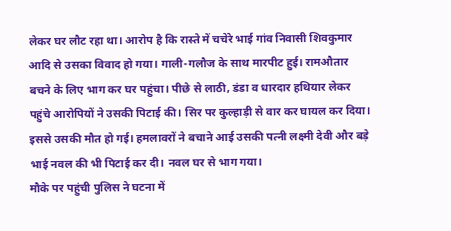लेकर घर लौट रहा था। आरोप है कि रास्ते में चचेरे भाई गांव निवासी शिवकुमार आदि से उसका विवाद हो गया। गाली-गलौज के साथ मारपीट हुई। रामऔतार बचने के लिए भाग कर घर पहुंचा। पीछे से लाठी, डंडा व धारदार हथियार लेकर पहुंचे आरोपियों ने उसकी पिटाई की। सिर पर कुल्हाड़ी से वार कर घायल कर दिया। इससे उसकी मौत हो गई। हमलावरों ने बचाने आई उसकी पत्नी लक्ष्मी देवी और बड़े भाई नवल की भी पिटाई कर दी। नवल घर से भाग गया।
मौके पर पहुंची पुलिस ने घटना में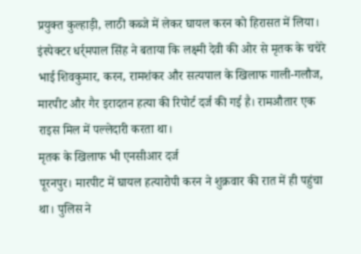प्रयुक्त कुल्हाड़ी, लाठी कब्जे में लेकर घायल करन को हिरासत में लिया। इंस्पेक्टर धर्र्मपाल सिंह ने बताया कि लक्ष्मी देवी की ओर से मृतक के चचेरे भाई शिवकुमार, करन, रामशंकर और सत्यपाल के खिलाफ गाली-गलौज, मारपीट और गैर इरादतन हत्या की रिपोर्ट दर्ज की गई है। रामऔतार एक राइस मिल में पल्लेदारी करता था।
मृतक के खिलाफ भी एनसीआर दर्ज
पूरनपुर। मारपीट में घायल हत्यारोपी करन ने शुक्रवार की रात में ही पहुंचा था। पुलिस ने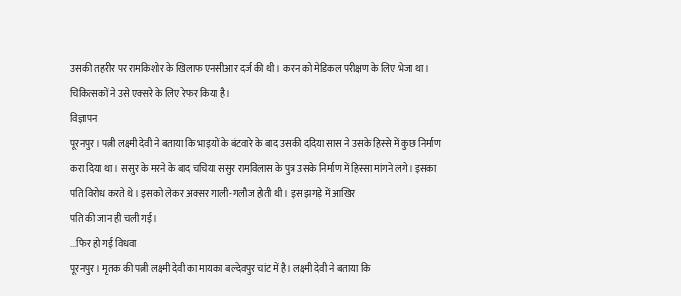उसकी तहरीर पर रामकिशोर के खिलाफ एनसीआर दर्ज की थी। करन को मेडिकल परीक्षण के लिए भेजा था। चिकित्सकों ने उसे एक्सरे के लिए रेफर किया है।
विज्ञापन
पूरनपुर। पत्नी लक्ष्मी देवी ने बताया कि भाइयों के बंटवारे के बाद उसकी ददिया सास ने उसके हिस्से में कुछ निर्माण करा दिया था। ससुर के मरने के बाद चचिया ससुर रामविलास के पुत्र उसके निर्माण में हिस्सा मांगने लगे। इसका पति विरोध करते थे। इसको लेकर अक्सर गाली-गलौज होती थी। इस झगड़े में आखिर
पति की जान ही चली गई।
...फिर हो गई विधवा
पूरनपुर। मृतक की पत्नी लक्ष्मी देवी का मायका बल्देवपुर चांट में है। लक्ष्मी देवी ने बताया कि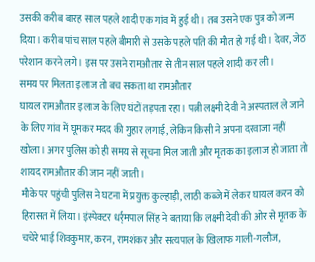उसकी करीब बारह साल पहले शादी एक गांव में हुई थी। तब उसने एक पुत्र को जन्म दिया। करीब पांच साल पहले बीमारी से उसके पहले पति की मौत हो गई थी। देवर, जेठ परेशान करने लगे। इस पर उसने रामऔतार से तीन साल पहले शादी कर ली।
समय पर मिलता इलाज तो बच सकता था रामऔतार
घायल रामऔतार इलाज के लिए घंटों तड़पता रहा। पत्नी लक्ष्मी देवी ने अस्पताल ले जाने के लिए गांव में घूमकर मदद की गुहार लगाई, लेकिन किसी ने अपना दरवाजा नहीं खोला। अगर पुलिस को ही समय से सूचना मिल जाती और मृतक का इलाज हो जाता तो शायद रामऔतार की जान नहीं जाती।
मौके पर पहुंची पुलिस ने घटना में प्रयुक्त कुल्हाड़ी, लाठी कब्जे में लेकर घायल करन को हिरासत में लिया। इंस्पेक्टर धर्र्मपाल सिंह ने बताया कि लक्ष्मी देवी की ओर से मृतक के चचेरे भाई शिवकुमार, करन, रामशंकर और सत्यपाल के खिलाफ गाली-गलौज,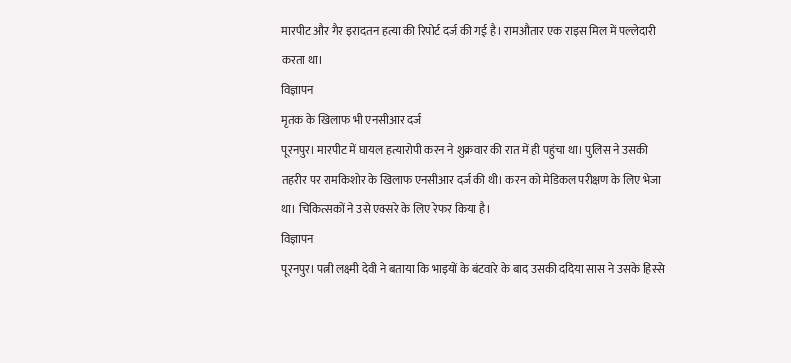मारपीट और गैर इरादतन हत्या की रिपोर्ट दर्ज की गई है। रामऔतार एक राइस मिल में पल्लेदारी करता था।
विज्ञापन
मृतक के खिलाफ भी एनसीआर दर्ज
पूरनपुर। मारपीट में घायल हत्यारोपी करन ने शुक्रवार की रात में ही पहुंचा था। पुलिस ने उसकी तहरीर पर रामकिशोर के खिलाफ एनसीआर दर्ज की थी। करन को मेडिकल परीक्षण के लिए भेजा था। चिकित्सकों ने उसे एक्सरे के लिए रेफर किया है।
विज्ञापन
पूरनपुर। पत्नी लक्ष्मी देवी ने बताया कि भाइयों के बंटवारे के बाद उसकी ददिया सास ने उसके हिस्से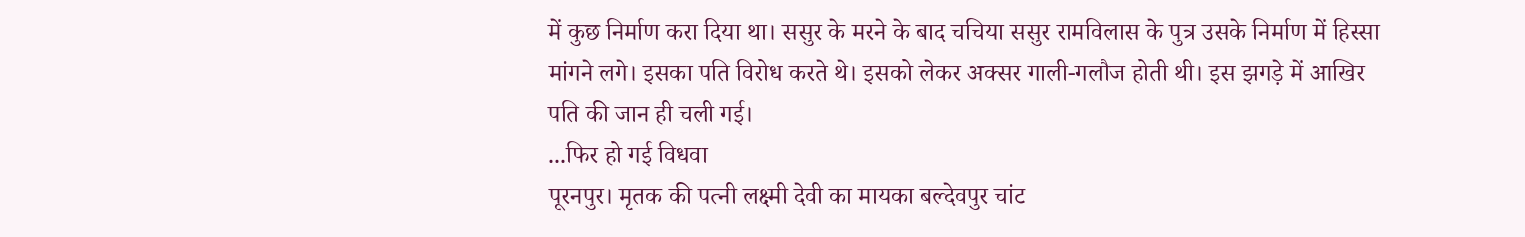में कुछ निर्माण करा दिया था। ससुर के मरने के बाद चचिया ससुर रामविलास के पुत्र उसके निर्माण में हिस्सा मांगने लगे। इसका पति विरोध करते थे। इसको लेकर अक्सर गाली-गलौज होती थी। इस झगड़े में आखिर
पति की जान ही चली गई।
...फिर हो गई विधवा
पूरनपुर। मृतक की पत्नी लक्ष्मी देवी का मायका बल्देवपुर चांट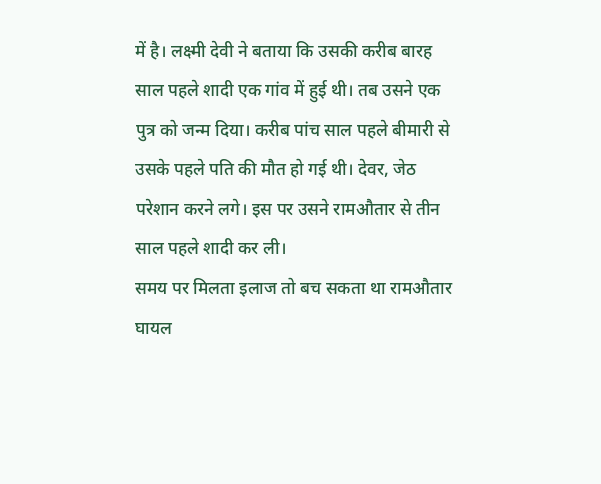में है। लक्ष्मी देवी ने बताया कि उसकी करीब बारह साल पहले शादी एक गांव में हुई थी। तब उसने एक पुत्र को जन्म दिया। करीब पांच साल पहले बीमारी से उसके पहले पति की मौत हो गई थी। देवर, जेठ परेशान करने लगे। इस पर उसने रामऔतार से तीन साल पहले शादी कर ली।
समय पर मिलता इलाज तो बच सकता था रामऔतार
घायल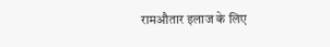रामऔतार इलाज के लिए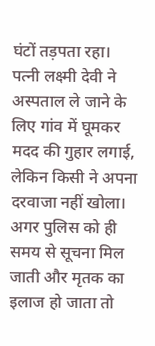घंटों तड़पता रहा। पत्नी लक्ष्मी देवी ने अस्पताल ले जाने के लिए गांव में घूमकर मदद की गुहार लगाई, लेकिन किसी ने अपना दरवाजा नहीं खोला। अगर पुलिस को ही समय से सूचना मिल जाती और मृतक का इलाज हो जाता तो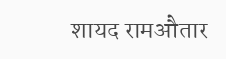शायद रामऔतार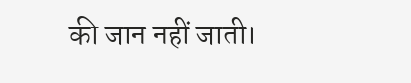की जान नहीं जाती।